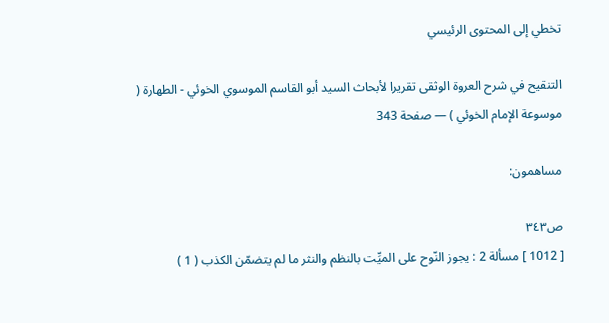تخطي إلى المحتوى الرئيسي

التنقيح في شرح العروة الوثقى تقريرا لأبحاث السيد أبو القاسم الموسوي الخوئي - الطهارة ( موسوعة الإمام الخوئي ) — صفحة 343

مساهمون:

ص٣٤٣
[ 1012 ] مسألة 2 : يجوز النّوح على الميِّت بالنظم والنثر ما لم يتضمّن الكذب ( 1 )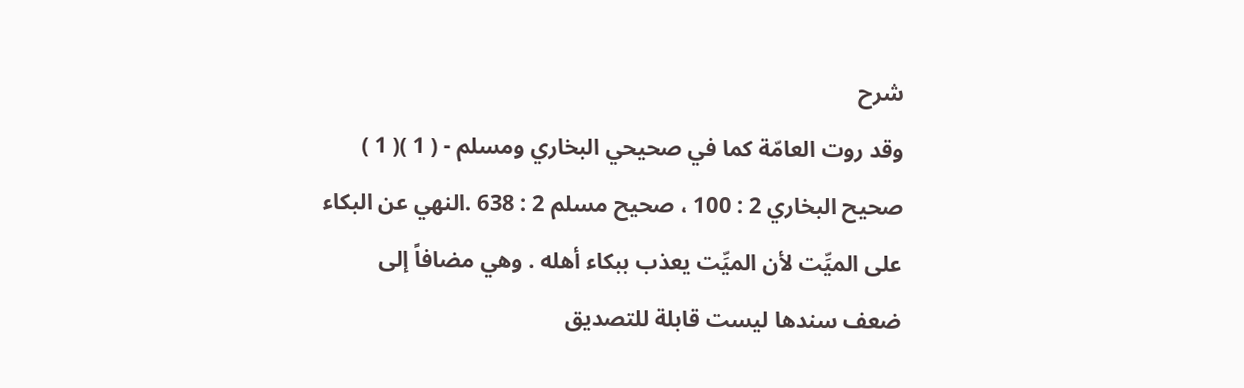شرح
وقد روت العامّة كما في صحيحي البخاري ومسلم - ( 1 )( 1 ) صحيح البخاري 2 : 100 ، صحيح مسلم 2 : 638 .النهي عن البكاء على الميِّت لأن الميِّت يعذب ببكاء أهله . وهي مضافاً إلى ضعف سندها ليست قابلة للتصديق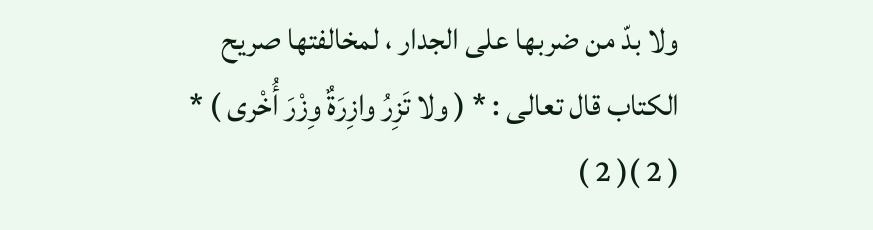ولا بدّ من ضربها على الجدار ، لمخالفتها صريح الكتاب قال تعالى : * ( ولا تَزِرُ وازِرَةٌ وِزْرَ أُخْرى ) * ( 2 )( 2 )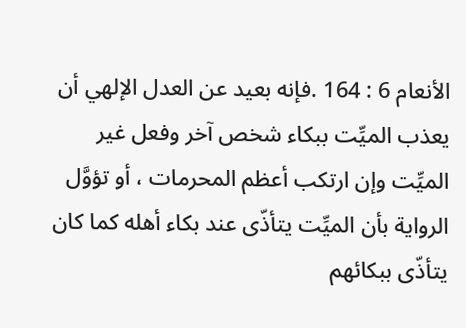الأنعام 6 : 164 .فإنه بعيد عن العدل الإلهي أن يعذب الميِّت ببكاء شخص آخر وفعل غير الميِّت وإن ارتكب أعظم المحرمات ، أو تؤوَّل الرواية بأن الميِّت يتأذّى عند بكاء أهله كما كان يتأذّى ببكائهم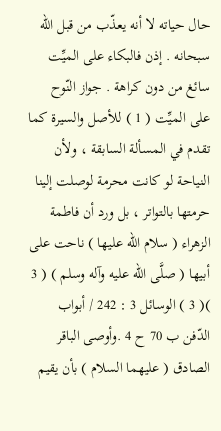حال حياته لا أنه يعذّب من قبل الله سبحانه . إذن فالبكاء على الميِّت سائغ من دون كراهة . جواز النّوح على الميِّت ( 1 ) للأصل والسيرة كما تقدم في المسألة السابقة ، ولأن النياحة لو كانت محرمة لوصلت إلينا حرمتها بالتواتر ، بل ورد أن فاطمة الزهراء ( سلام الله عليها ) ناحت على أبيها ( صلَّى الله عليه وآله وسلم ) ( 3 )( 3 ) الوسائل 3 : 242 / أبواب الدّفن ب 70 ح 4 .وأوصى الباقر الصادق ( عليهما السلام ) بأن يقيم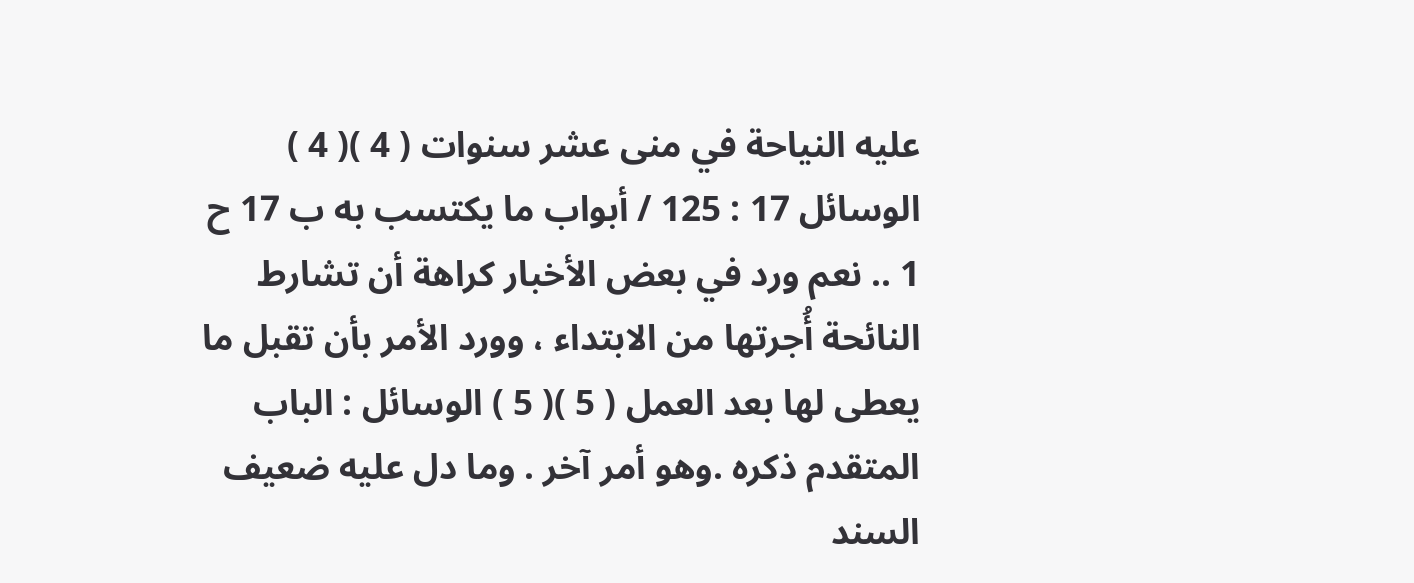عليه النياحة في منى عشر سنوات ( 4 )( 4 ) الوسائل 17 : 125 / أبواب ما يكتسب به ب 17 ح 1 .. نعم ورد في بعض الأخبار كراهة أن تشارط النائحة أُجرتها من الابتداء ، وورد الأمر بأن تقبل ما يعطى لها بعد العمل ( 5 )( 5 ) الوسائل : الباب المتقدم ذكره .وهو أمر آخر . وما دل عليه ضعيف السند